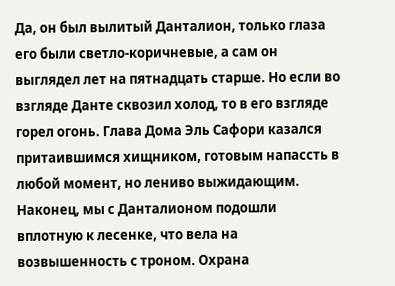Да, он был вылитый Данталион, только глаза его были светло-коричневые, а сам он выглядел лет на пятнадцать старше. Но если во взгляде Данте сквозил холод, то в его взгляде горел огонь. Глава Дома Эль Сафори казался притаившимся хищником, готовым напассть в любой момент, но лениво выжидающим.
Наконец, мы с Данталионом подошли вплотную к лесенке, что вела на возвышенность с троном. Охрана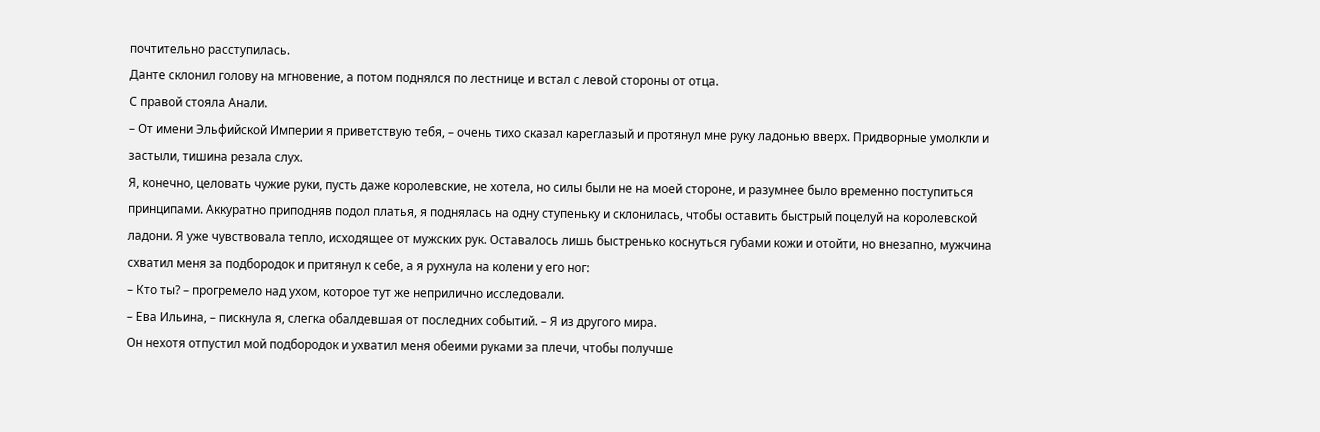почтительно расступилась.
Данте склонил голову на мгновение, а потом поднялся по лестнице и встал с левой стороны от отца.
С правой стояла Анали.
– От имени Эльфийской Империи я приветствую тебя, – очень тихо сказал кареглазый и протянул мне руку ладонью вверх. Придворные умолкли и застыли, тишина резала слух.
Я, конечно, целовать чужие руки, пусть даже королевские, не хотела, но силы были не на моей стороне, и разумнее было временно поступиться принципами. Аккуратно приподняв подол платья, я поднялась на одну ступеньку и склонилась, чтобы оставить быстрый поцелуй на королевской ладони. Я уже чувствовала тепло, исходящее от мужских рук. Оставалось лишь быстренько коснуться губами кожи и отойти, но внезапно, мужчина схватил меня за подбородок и притянул к себе, а я рухнула на колени у его ног:
– Кто ты? – прогремело над ухом, которое тут же неприлично исследовали.
– Ева Ильина, – пискнула я, слегка обалдевшая от последних событий. – Я из другого мира.
Он нехотя отпустил мой подбородок и ухватил меня обеими руками за плечи, чтобы получше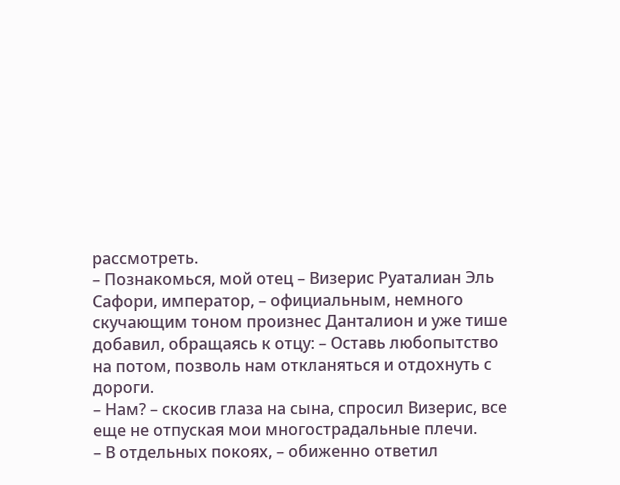рассмотреть.
– Познакомься, мой отец – Визерис Руаталиан Эль Сафори, император, – официальным, немного скучающим тоном произнес Данталион и уже тише добавил, обращаясь к отцу: – Оставь любопытство на потом, позволь нам откланяться и отдохнуть с дороги.
– Нам? – скосив глаза на сына, спросил Визерис, все еще не отпуская мои многострадальные плечи.
– В отдельных покоях, – обиженно ответил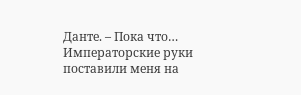Данте. – Пока что…
Императорские руки поставили меня на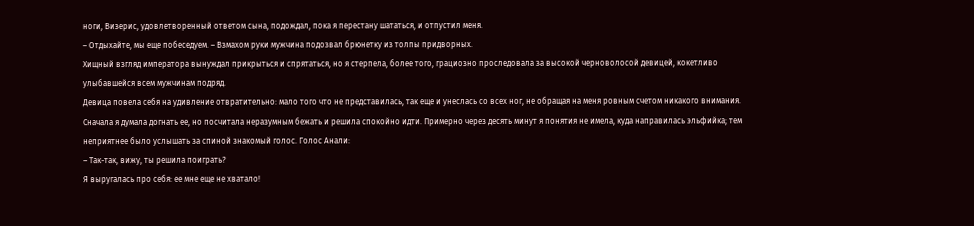ноги, Визерис, удовлетворенный ответом сына, подождал, пока я перестану шататься, и отпустил меня.
– Отдыхайте, мы еще побеседуем. – Взмахом руки мужчина подозвал брюнетку из толпы придворных.
Хищный взгляд императора вынуждал прикрыться и спрятаться, но я стерпела, более того, грациозно проследовала за высокой черноволосой девицей, кокетливо улыбавшейся всем мужчинам подряд.
Девица повела себя на удивление отвратительно: мало того что не представилась, так еще и унеслась со всех ног, не обращая на меня ровным счетом никакого внимания. Сначала я думала догнать ее, но посчитала неразумным бежать и решила спокойно идти. Примерно через десять минут я понятия не имела, куда направилась эльфийка; тем неприятнее было услышать за спиной знакомый голос. Голос Анали:
– Так-так, вижу, ты решила поиграть?
Я выругалась про себя: ее мне еще не хватало!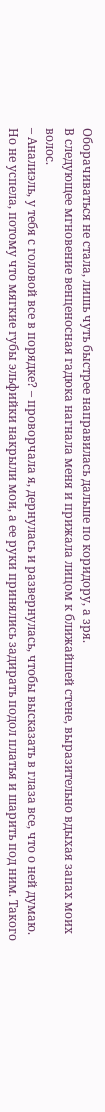Оборачиваться не стала, лишь чуть быстрее направилась дальше по коридору, а зря.
В следующее мгновение венценосная гадюка нагнала меня и прижала лицом к ближайшей стене, выразительно вдыхая запах моих волос.
– Аналиэль, у тебя с головой все в порядке? – проворчала я, дернулась и развернулась, чтобы высказать в глаза все, что о ней думаю. Но не успела, потому что мягкие губы эльфийки накрыли мои, а ее руки принялись задирать подол платья и шарить под ним. Такого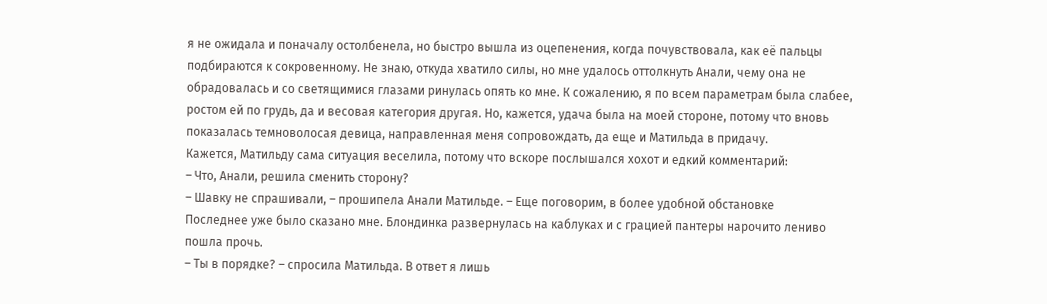я не ожидала и поначалу остолбенела, но быстро вышла из оцепенения, когда почувствовала, как её пальцы подбираются к сокровенному. Не знаю, откуда хватило силы, но мне удалось оттолкнуть Анали, чему она не обрадовалась и со светящимися глазами ринулась опять ко мне. К сожалению, я по всем параметрам была слабее, ростом ей по грудь, да и весовая категория другая. Но, кажется, удача была на моей стороне, потому что вновь показалась темноволосая девица, направленная меня сопровождать, да еще и Матильда в придачу.
Кажется, Матильду сама ситуация веселила, потому что вскоре послышался хохот и едкий комментарий:
– Что, Анали, решила сменить сторону?
– Шавку не спрашивали, – прошипела Анали Матильде. – Еще поговорим, в более удобной обстановке
Последнее уже было сказано мне. Блондинка развернулась на каблуках и с грацией пантеры нарочито лениво пошла прочь.
– Ты в порядке? – спросила Матильда. В ответ я лишь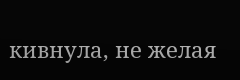кивнула, не желая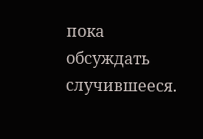пока обсуждать случившееся.